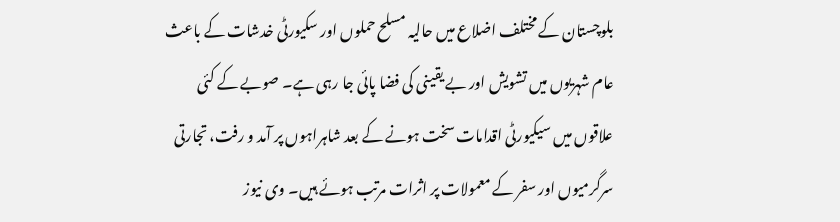بلوچستان کے مختلف اضلاع میں حالیہ مسلح حملوں اور سکیورٹی خدشات کے باعث عام شہریوں میں تشویش اور بے یقینی کی فضا پائی جا رہی ہے۔ صوبے کے کئی علاقوں میں سیکیورٹی اقدامات سخت ہونے کے بعد شاہراہوں پر آمد و رفت، تجارتی سرگرمیوں اور سفر کے معمولات پر اثرات مرتب ہوئے ہیں۔ وی نیوز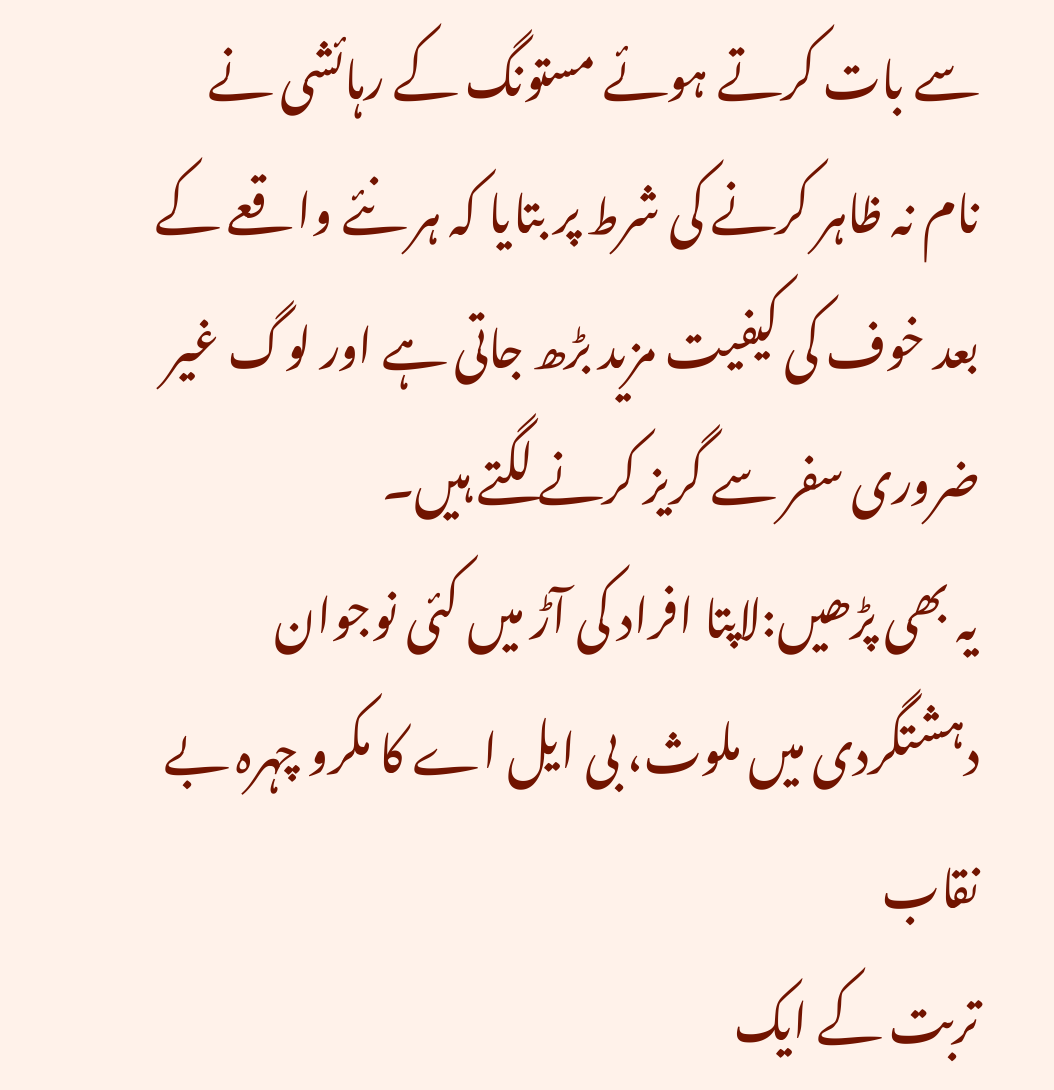سے بات کرتے ہوئے مستونگ کے رہائشی نے نام نہ ظاہر کرنے کی شرط پر بتایا کہ ہر نئے واقعے کے بعد خوف کی کیفیت مزید بڑھ جاتی ہے اور لوگ غیر ضروری سفر سے گریز کرنے لگتے ہیں۔
یہ بھی پڑھیں:لاپتا افراد کی آڑ میں کئی نوجوان دہشتگردی میں ملوث، بی ایل اے کا مکرو چہرہ بے نقاب
تربت کے ایک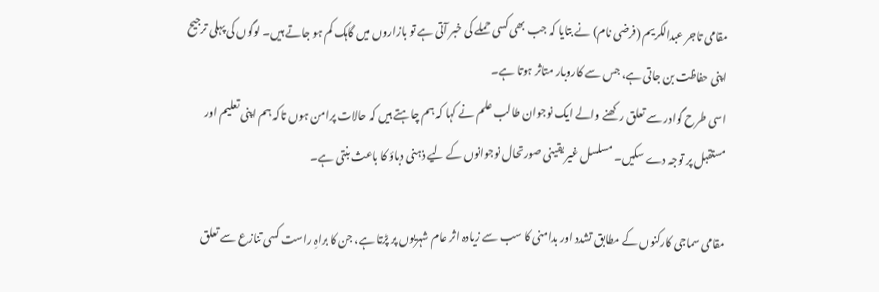مقامی تاجر عبدالکریم (فرضی نام) نے بتایا کہ جب بھی کسی حملے کی خبر آتی ہے تو بازاروں میں گاہک کم ہو جاتے ہیں۔ لوگوں کی پہلی ترجیح اپنی حفاظت بن جاتی ہے، جس سے کاروبار متاثر ہوتا ہے۔
اسی طرح گوادر سے تعلق رکھنے والے ایک نوجوان طالب علم نے کہا کہ ہم چاہتے ہیں کہ حالات پرامن ہوں تاکہ ہم اپنی تعلیم اور مستقبل پر توجہ دے سکیں۔ مسلسل غیر یقینی صورتحال نوجوانوں کے لیے ذہنی دباؤ کا باعث بنتی ہے۔

مقامی سماجی کارکنوں کے مطابق تشدد اور بدامنی کا سب سے زیادہ اثر عام شہریوں پر پڑتا ہے، جن کا براہِ راست کسی تنازع سے تعلق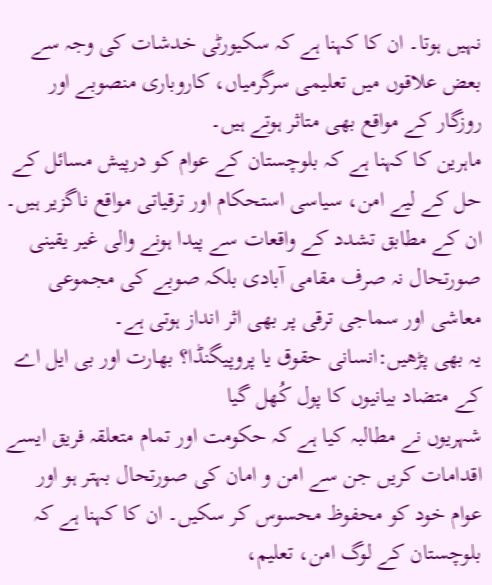نہیں ہوتا۔ ان کا کہنا ہے کہ سکیورٹی خدشات کی وجہ سے بعض علاقوں میں تعلیمی سرگرمیاں، کاروباری منصوبے اور روزگار کے مواقع بھی متاثر ہوتے ہیں۔
ماہرین کا کہنا ہے کہ بلوچستان کے عوام کو درپیش مسائل کے حل کے لیے امن، سیاسی استحکام اور ترقیاتی مواقع ناگزیر ہیں۔ ان کے مطابق تشدد کے واقعات سے پیدا ہونے والی غیر یقینی صورتحال نہ صرف مقامی آبادی بلکہ صوبے کی مجموعی معاشی اور سماجی ترقی پر بھی اثر انداز ہوتی ہے۔
یہ بھی پڑھیں:انسانی حقوق یا پروپیگنڈا؟ بھارت اور بی ایل اے کے متضاد بیانیوں کا پول کُھل گیا
شہریوں نے مطالبہ کیا ہے کہ حکومت اور تمام متعلقہ فریق ایسے اقدامات کریں جن سے امن و امان کی صورتحال بہتر ہو اور عوام خود کو محفوظ محسوس کر سکیں۔ ان کا کہنا ہے کہ بلوچستان کے لوگ امن، تعلیم،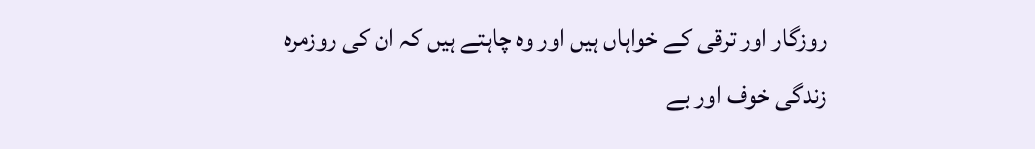روزگار اور ترقی کے خواہاں ہیں اور وہ چاہتے ہیں کہ ان کی روزمرہ زندگی خوف اور بے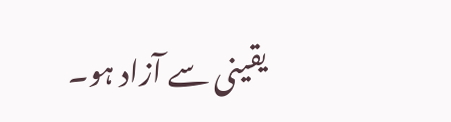یقینی سے آزاد ہو۔